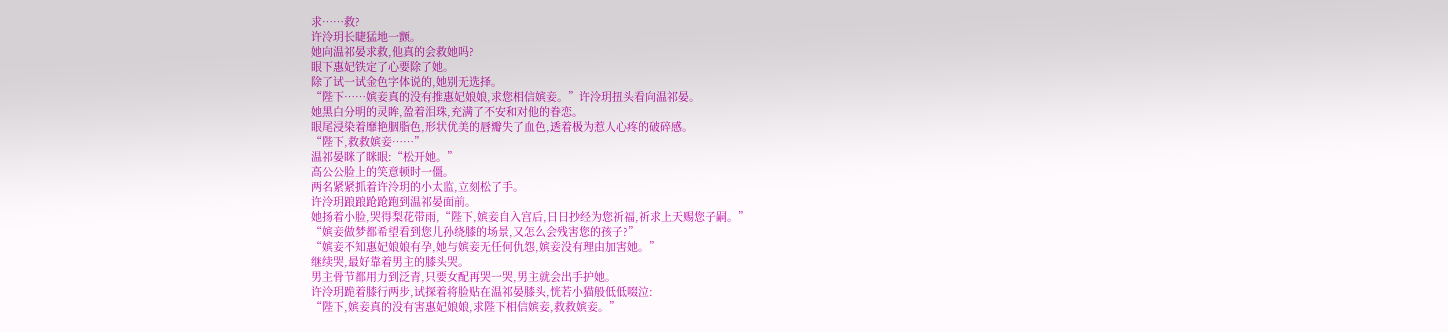求……救?
许泠玥长睫猛地一颤。
她向温祁晏求救,他真的会救她吗?
眼下惠妃铁定了心要除了她。
除了试一试金色字体说的,她别无选择。
“陛下……嫔妾真的没有推惠妃娘娘,求您相信嫔妾。”许泠玥扭头看向温祁晏。
她黑白分明的灵眸,盈着泪珠,充满了不安和对他的眷恋。
眼尾浸染着靡艳胭脂色,形状优美的唇瓣失了血色,透着极为惹人心疼的破碎感。
“陛下,救救嫔妾……”
温祁晏眯了眯眼:“松开她。”
高公公脸上的笑意顿时一僵。
两名紧紧抓着许泠玥的小太监,立刻松了手。
许泠玥踉踉跄跄跑到温祁晏面前。
她扬着小脸,哭得梨花带雨,“陛下,嫔妾自入宫后,日日抄经为您祈福,祈求上天赐您子嗣。”
“嫔妾做梦都希望看到您儿孙绕膝的场景,又怎么会残害您的孩子?”
“嫔妾不知惠妃娘娘有孕,她与嫔妾无任何仇怨,嫔妾没有理由加害她。”
继续哭,最好靠着男主的膝头哭。
男主骨节都用力到泛青,只要女配再哭一哭,男主就会出手护她。
许泠玥跪着膝行两步,试探着将脸贴在温祁晏膝头,恍若小猫般低低啜泣:
“陛下,嫔妾真的没有害惠妃娘娘,求陛下相信嫔妾,救救嫔妾。”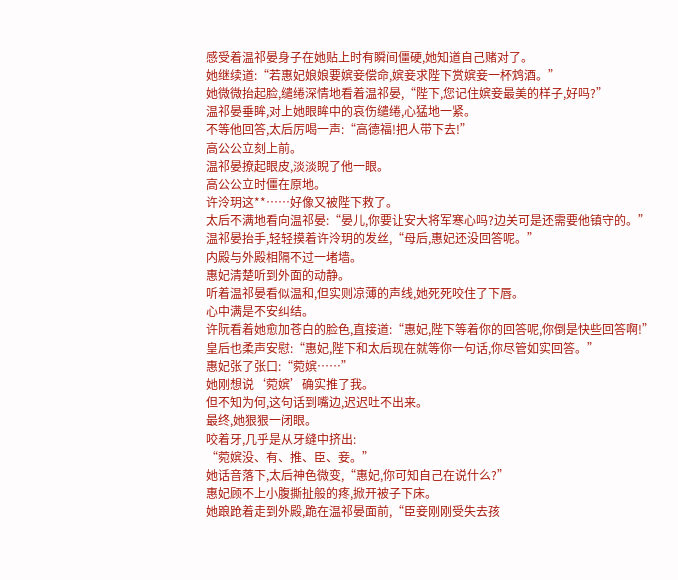感受着温祁晏身子在她贴上时有瞬间僵硬,她知道自己赌对了。
她继续道:“若惠妃娘娘要嫔妾偿命,嫔妾求陛下赏嫔妾一杯鸩酒。”
她微微抬起脸,缱绻深情地看着温祁晏,“陛下,您记住嫔妾最美的样子,好吗?”
温祁晏垂眸,对上她眼眸中的哀伤缱绻,心猛地一紧。
不等他回答,太后厉喝一声:“高德福!把人带下去!”
高公公立刻上前。
温祁晏撩起眼皮,淡淡睨了他一眼。
高公公立时僵在原地。
许泠玥这**……好像又被陛下救了。
太后不满地看向温祁晏:“晏儿,你要让安大将军寒心吗?边关可是还需要他镇守的。”
温祁晏抬手,轻轻摸着许泠玥的发丝,“母后,惠妃还没回答呢。”
内殿与外殿相隔不过一堵墙。
惠妃清楚听到外面的动静。
听着温祁晏看似温和,但实则凉薄的声线,她死死咬住了下唇。
心中满是不安纠结。
许阮看着她愈加苍白的脸色,直接道:“惠妃,陛下等着你的回答呢,你倒是快些回答啊!”
皇后也柔声安慰:“惠妃,陛下和太后现在就等你一句话,你尽管如实回答。”
惠妃张了张口:“菀嫔……”
她刚想说‘菀嫔’确实推了我。
但不知为何,这句话到嘴边,迟迟吐不出来。
最终,她狠狠一闭眼。
咬着牙,几乎是从牙缝中挤出:
“菀嫔没、有、推、臣、妾。”
她话音落下,太后神色微变,“惠妃,你可知自己在说什么?”
惠妃顾不上小腹撕扯般的疼,掀开被子下床。
她踉跄着走到外殿,跪在温祁晏面前,“臣妾刚刚受失去孩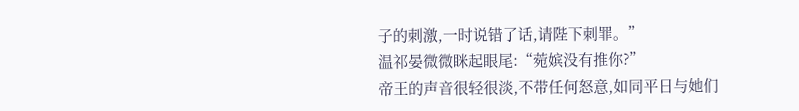子的刺激,一时说错了话,请陛下刺罪。”
温祁晏微微眯起眼尾:“菀嫔没有推你?”
帝王的声音很轻很淡,不带任何怒意,如同平日与她们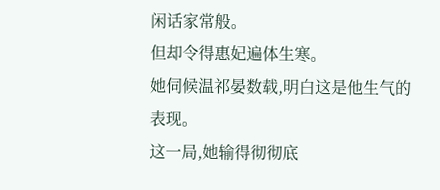闲话家常般。
但却令得惠妃遍体生寒。
她伺候温祁晏数载,明白这是他生气的表现。
这一局,她输得彻彻底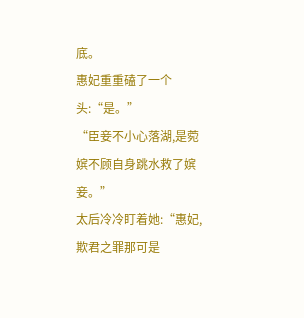底。
惠妃重重磕了一个头:“是。”
“臣妾不小心落湖,是菀嫔不顾自身跳水救了嫔妾。”
太后冷冷盯着她:“惠妃,欺君之罪那可是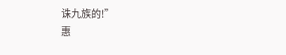诛九族的!”
惠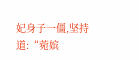妃身子一僵,坚持道:“菀嫔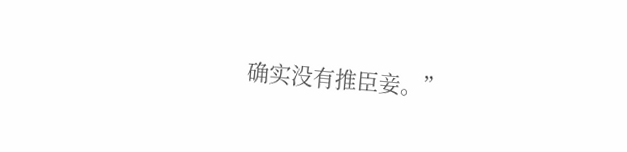确实没有推臣妾。”